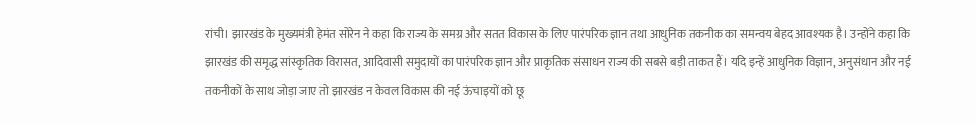रांची। झारखंड के मुख्यमंत्री हेमंत सोरेन ने कहा कि राज्य के समग्र और सतत विकास के लिए पारंपरिक ज्ञान तथा आधुनिक तकनीक का समन्वय बेहद आवश्यक है। उन्होंने कहा कि झारखंड की समृद्ध सांस्कृतिक विरासत, आदिवासी समुदायों का पारंपरिक ज्ञान और प्राकृतिक संसाधन राज्य की सबसे बड़ी ताकत हैं। यदि इन्हें आधुनिक विज्ञान, अनुसंधान और नई तकनीकों के साथ जोड़ा जाए तो झारखंड न केवल विकास की नई ऊंचाइयों को छू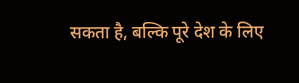सकता है, बल्कि पूरे देश के लिए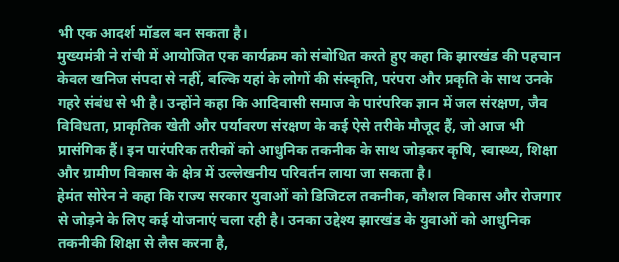भी एक आदर्श मॉडल बन सकता है।
मुख्यमंत्री ने रांची में आयोजित एक कार्यक्रम को संबोधित करते हुए कहा कि झारखंड की पहचान केवल खनिज संपदा से नहीं, बल्कि यहां के लोगों की संस्कृति, परंपरा और प्रकृति के साथ उनके गहरे संबंध से भी है। उन्होंने कहा कि आदिवासी समाज के पारंपरिक ज्ञान में जल संरक्षण, जैव विविधता, प्राकृतिक खेती और पर्यावरण संरक्षण के कई ऐसे तरीके मौजूद हैं, जो आज भी प्रासंगिक हैं। इन पारंपरिक तरीकों को आधुनिक तकनीक के साथ जोड़कर कृषि, स्वास्थ्य, शिक्षा और ग्रामीण विकास के क्षेत्र में उल्लेखनीय परिवर्तन लाया जा सकता है।
हेमंत सोरेन ने कहा कि राज्य सरकार युवाओं को डिजिटल तकनीक, कौशल विकास और रोजगार से जोड़ने के लिए कई योजनाएं चला रही है। उनका उद्देश्य झारखंड के युवाओं को आधुनिक तकनीकी शिक्षा से लैस करना है,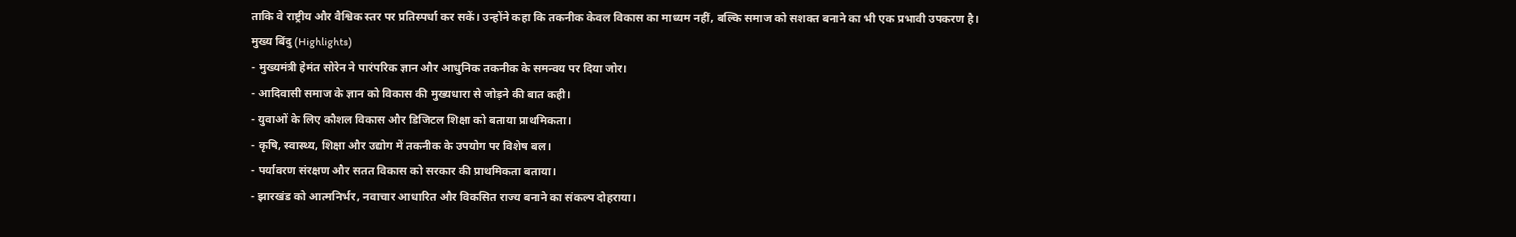ताकि वे राष्ट्रीय और वैश्विक स्तर पर प्रतिस्पर्धा कर सकें। उन्होंने कहा कि तकनीक केवल विकास का माध्यम नहीं, बल्कि समाज को सशक्त बनाने का भी एक प्रभावी उपकरण है।
मुख्य बिंदु (Highlights)
- मुख्यमंत्री हेमंत सोरेन ने पारंपरिक ज्ञान और आधुनिक तकनीक के समन्वय पर दिया जोर।
- आदिवासी समाज के ज्ञान को विकास की मुख्यधारा से जोड़ने की बात कही।
- युवाओं के लिए कौशल विकास और डिजिटल शिक्षा को बताया प्राथमिकता।
- कृषि, स्वास्थ्य, शिक्षा और उद्योग में तकनीक के उपयोग पर विशेष बल।
- पर्यावरण संरक्षण और सतत विकास को सरकार की प्राथमिकता बताया।
- झारखंड को आत्मनिर्भर, नवाचार आधारित और विकसित राज्य बनाने का संकल्प दोहराया।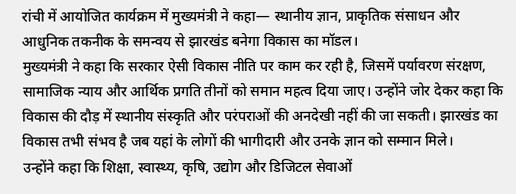रांची में आयोजित कार्यक्रम में मुख्यमंत्री ने कहा— स्थानीय ज्ञान, प्राकृतिक संसाधन और आधुनिक तकनीक के समन्वय से झारखंड बनेगा विकास का मॉडल।
मुख्यमंत्री ने कहा कि सरकार ऐसी विकास नीति पर काम कर रही है, जिसमें पर्यावरण संरक्षण, सामाजिक न्याय और आर्थिक प्रगति तीनों को समान महत्व दिया जाए। उन्होंने जोर देकर कहा कि विकास की दौड़ में स्थानीय संस्कृति और परंपराओं की अनदेखी नहीं की जा सकती। झारखंड का विकास तभी संभव है जब यहां के लोगों की भागीदारी और उनके ज्ञान को सम्मान मिले।
उन्होंने कहा कि शिक्षा, स्वास्थ्य, कृषि, उद्योग और डिजिटल सेवाओं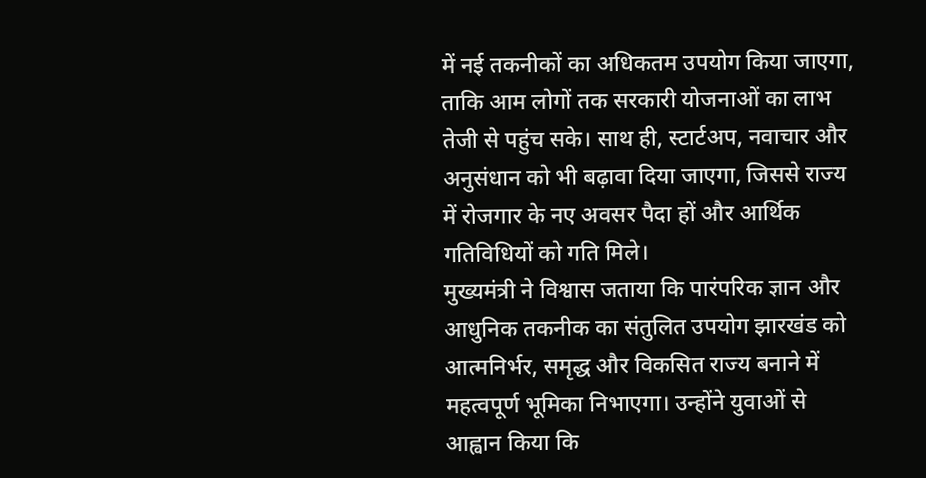में नई तकनीकों का अधिकतम उपयोग किया जाएगा, ताकि आम लोगों तक सरकारी योजनाओं का लाभ तेजी से पहुंच सके। साथ ही, स्टार्टअप, नवाचार और अनुसंधान को भी बढ़ावा दिया जाएगा, जिससे राज्य में रोजगार के नए अवसर पैदा हों और आर्थिक गतिविधियों को गति मिले।
मुख्यमंत्री ने विश्वास जताया कि पारंपरिक ज्ञान और आधुनिक तकनीक का संतुलित उपयोग झारखंड को आत्मनिर्भर, समृद्ध और विकसित राज्य बनाने में महत्वपूर्ण भूमिका निभाएगा। उन्होंने युवाओं से आह्वान किया कि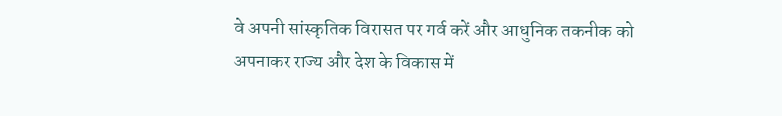वे अपनी सांस्कृतिक विरासत पर गर्व करें और आधुनिक तकनीक को अपनाकर राज्य और देश के विकास में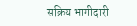सक्रिय भागीदारी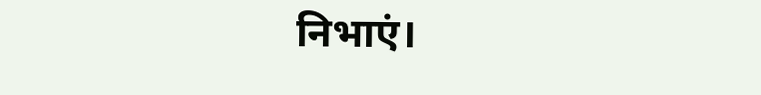निभाएं।